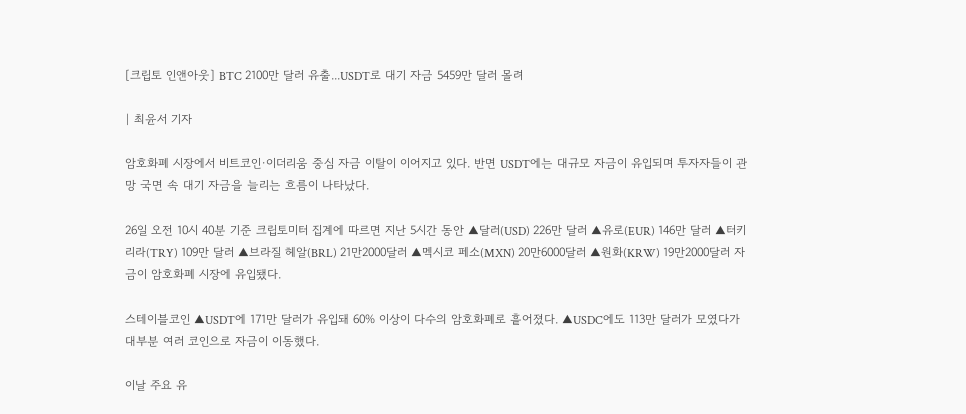[크립토 인앤아웃] BTC 2100만 달러 유출...USDT로 대기 자금 5459만 달러 몰려

| 최윤서 기자

암호화폐 시장에서 비트코인·이더리움 중심 자금 이탈이 이어지고 있다. 반면 USDT에는 대규모 자금이 유입되며 투자자들이 관망 국면 속 대기 자금을 늘리는 흐름이 나타났다.

26일 오전 10시 40분 기준 크립토미터 집계에 따르면 지난 5시간 동안 ▲달러(USD) 226만 달러 ▲유로(EUR) 146만 달러 ▲터키 리라(TRY) 109만 달러 ▲브라질 헤알(BRL) 21만2000달러 ▲멕시코 페소(MXN) 20만6000달러 ▲원화(KRW) 19만2000달러 자금이 암호화폐 시장에 유입됐다.

스테이블코인 ▲USDT에 171만 달러가 유입돼 60% 이상이 다수의 암호화폐로 흩어졌다. ▲USDC에도 113만 달러가 모였다가 대부분 여러 코인으로 자금이 이동했다.

이날 주요 유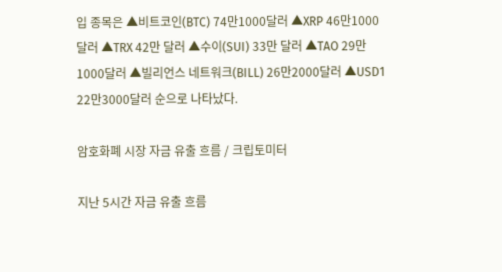입 종목은 ▲비트코인(BTC) 74만1000달러 ▲XRP 46만1000달러 ▲TRX 42만 달러 ▲수이(SUI) 33만 달러 ▲TAO 29만1000달러 ▲빌리언스 네트워크(BILL) 26만2000달러 ▲USD1 22만3000달러 순으로 나타났다.

암호화폐 시장 자금 유출 흐름 / 크립토미터

지난 5시간 자금 유출 흐름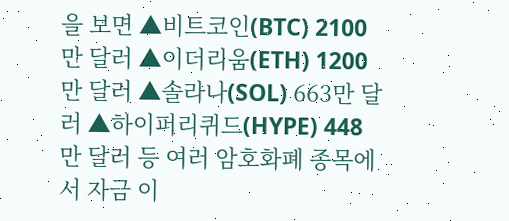을 보면 ▲비트코인(BTC) 2100만 달러 ▲이더리움(ETH) 1200만 달러 ▲솔라나(SOL) 663만 달러 ▲하이퍼리퀴드(HYPE) 448만 달러 등 여러 암호화폐 종목에서 자금 이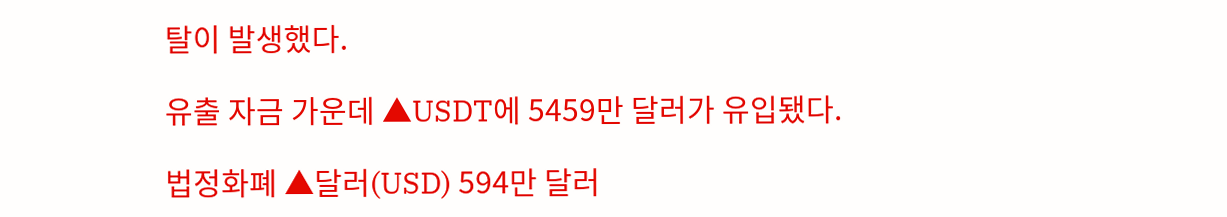탈이 발생했다.

유출 자금 가운데 ▲USDT에 5459만 달러가 유입됐다.

법정화폐 ▲달러(USD) 594만 달러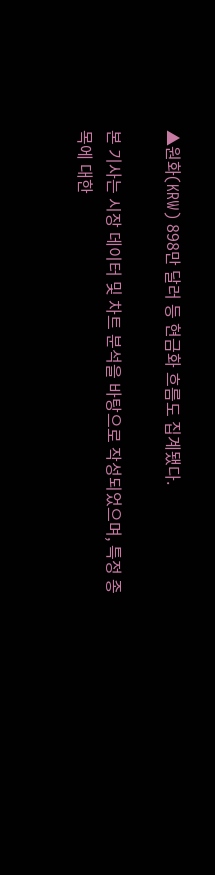▲원화(KRW) 898만 달러 등 현금화 흐름도 집계됐다.

본 기사는 시장 데이터 및 차트 분석을 바탕으로 작성되었으며, 특정 종목에 대한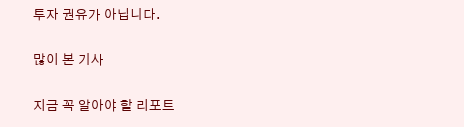투자 권유가 아닙니다.

많이 본 기사

지금 꼭 알아야 할 리포트